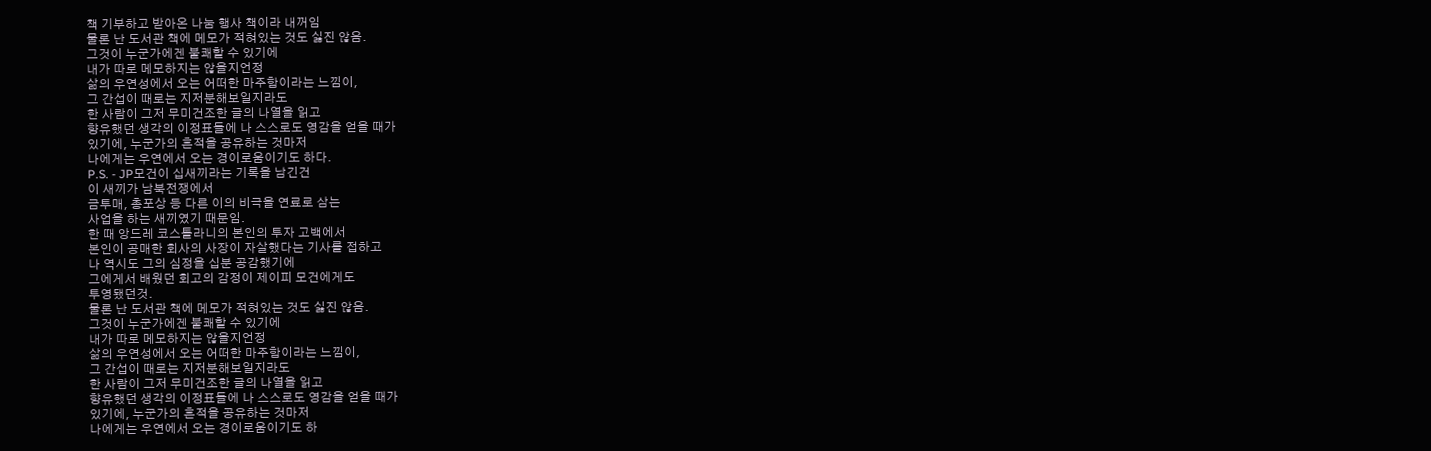책 기부하고 받아온 나눔 행사 책이라 내꺼임
물론 난 도서관 책에 메모가 적혀있는 것도 싫진 않음.
그것이 누군가에겐 불쾌할 수 있기에
내가 따로 메모하지는 않을지언정
삶의 우연성에서 오는 어떠한 마주함이라는 느낌이,
그 간섭이 때로는 지저분해보일지라도
한 사람이 그저 무미건조한 글의 나열을 읽고
향유했던 생각의 이정표들에 나 스스로도 영감을 얻을 때가
있기에, 누군가의 흔적을 공유하는 것마저
나에게는 우연에서 오는 경이로움이기도 하다.
P.S. - JP모건이 십새끼라는 기록을 남긴건
이 새끼가 남북전쟁에서
금투매, 총포상 등 다른 이의 비극을 연료로 삼는
사업을 하는 새끼였기 때문임.
한 때 앙드레 코스톨라니의 본인의 투자 고백에서
본인이 공매한 회사의 사장이 자살했다는 기사를 접하고
나 역시도 그의 심정을 십분 공감했기에
그에게서 배웠던 회고의 감정이 제이피 모건에게도
투영됐던것.
물론 난 도서관 책에 메모가 적혀있는 것도 싫진 않음.
그것이 누군가에겐 불쾌할 수 있기에
내가 따로 메모하지는 않을지언정
삶의 우연성에서 오는 어떠한 마주함이라는 느낌이,
그 간섭이 때로는 지저분해보일지라도
한 사람이 그저 무미건조한 글의 나열을 읽고
향유했던 생각의 이정표들에 나 스스로도 영감을 얻을 때가
있기에, 누군가의 흔적을 공유하는 것마저
나에게는 우연에서 오는 경이로움이기도 하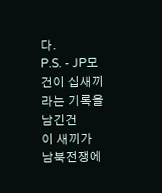다.
P.S. - JP모건이 십새끼라는 기록을 남긴건
이 새끼가 남북전쟁에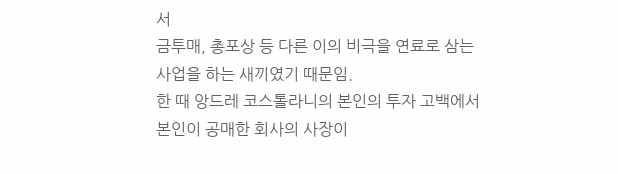서
금투매, 총포상 등 다른 이의 비극을 연료로 삼는
사업을 하는 새끼였기 때문임.
한 때 앙드레 코스톨라니의 본인의 투자 고백에서
본인이 공매한 회사의 사장이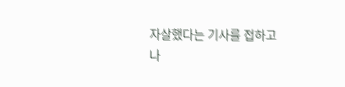자살했다는 기사를 접하고
나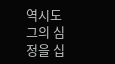역시도 그의 심정을 십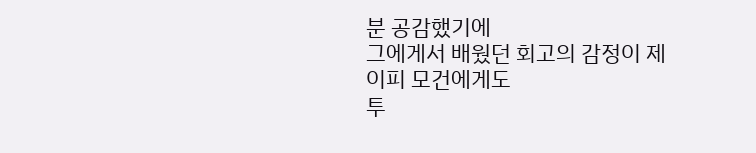분 공감했기에
그에게서 배웠던 회고의 감정이 제이피 모건에게도
투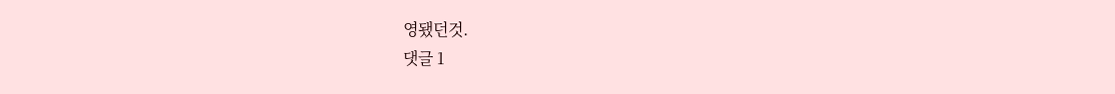영됐던것.
댓글 1